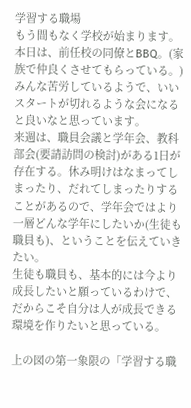学習する職場
もう間もなく学校が始まります。
本日は、前任校の同僚とBBQ。(家族で仲良くさせてもらっている。)
みんな苦労しているようで、いいスタートが切れるような会になると良いなと思っています。
来週は、職員会議と学年会、教科部会(要請訪問の検討)がある1日が存在する。休み明けはなまってしまったり、だれてしまったりすることがあるので、学年会ではより一層どんな学年にしたいか(生徒も職員も)、ということを伝えていきたい。
生徒も職員も、基本的には今より成長したいと願っているわけで、だからこそ自分は人が成長できる環境を作りたいと思っている。

上の図の第一象限の「学習する職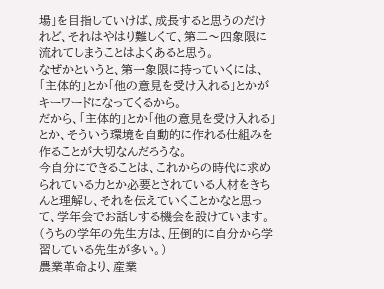場」を目指していけば、成長すると思うのだけれど、それはやはり難しくて、第二〜四象限に流れてしまうことはよくあると思う。
なぜかというと、第一象限に持っていくには、「主体的」とか「他の意見を受け入れる」とかがキーワードになってくるから。
だから、「主体的」とか「他の意見を受け入れる」とか、そういう環境を自動的に作れる仕組みを作ることが大切なんだろうな。
今自分にできることは、これからの時代に求められている力とか必要とされている人材をきちんと理解し、それを伝えていくことかなと思って、学年会でお話しする機会を設けています。(うちの学年の先生方は、圧倒的に自分から学習している先生が多い。)
農業革命より、産業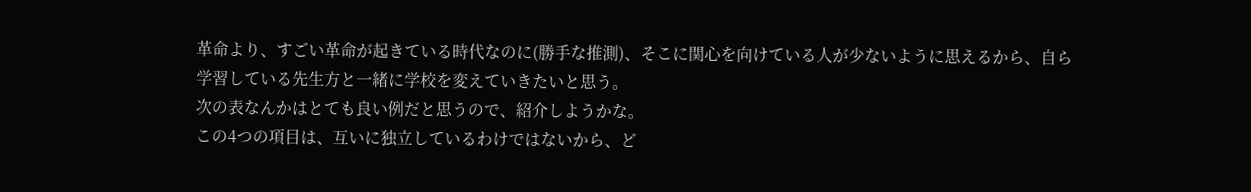革命より、すごい革命が起きている時代なのに(勝手な推測)、そこに関心を向けている人が少ないように思えるから、自ら学習している先生方と一緒に学校を変えていきたいと思う。
次の表なんかはとても良い例だと思うので、紹介しようかな。
この4つの項目は、互いに独立しているわけではないから、ど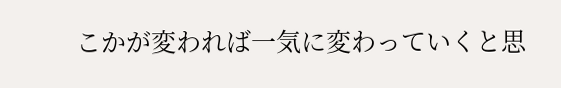こかが変われば一気に変わっていくと思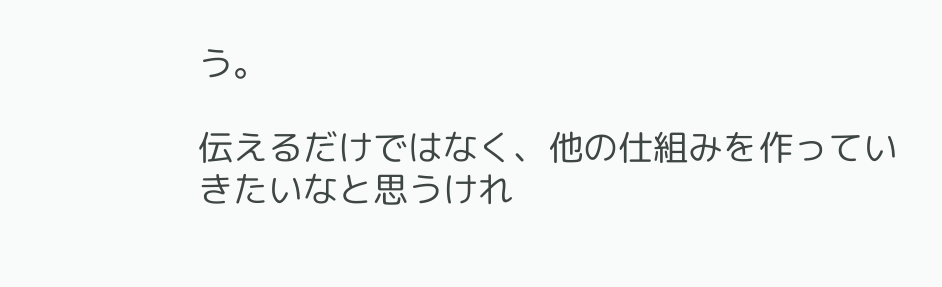う。

伝えるだけではなく、他の仕組みを作っていきたいなと思うけれ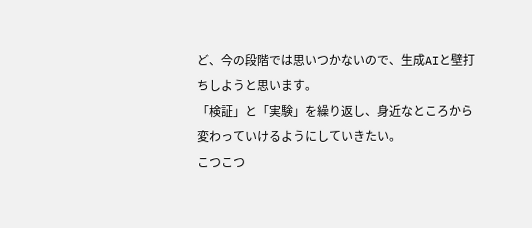ど、今の段階では思いつかないので、生成AIと壁打ちしようと思います。
「検証」と「実験」を繰り返し、身近なところから変わっていけるようにしていきたい。
こつこつ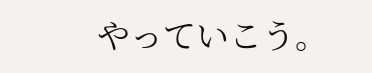やっていこう。